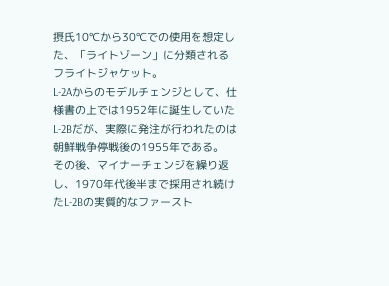摂氏10℃から30℃での使用を想定した、「ライトゾーン」に分類されるフライトジャケット。
L-2Aからのモデルチェンジとして、仕様書の上では1952年に誕生していたL-2Bだが、実際に発注が行われたのは朝鮮戦争停戦後の1955年である。
その後、マイナーチェンジを繰り返し、1970年代後半まで採用され続けたL-2Bの実質的なファースト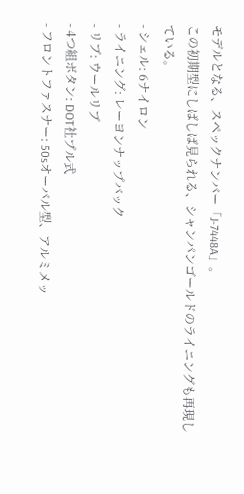モデルとなる、スペックナンバー「J-7448A」。
この初期型にしばしば見られる、シャンパンゴールドのライニングも再現している。
- シェル: 6ナイロン
- ライニング: レーヨンナップバック
- リブ: ウールリブ
- 4つ組ボタン: DOT社プル式
- フロントファスナー: 50sオーバル型、アルミメッ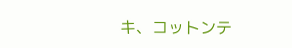キ、コットンテ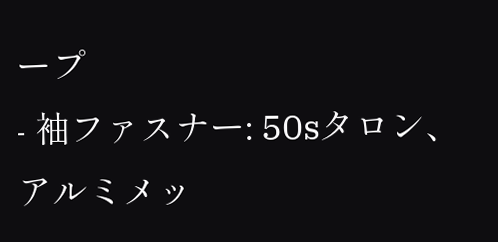ープ
- 袖ファスナー: 50sタロン、アルミメッ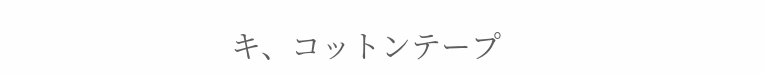キ、コットンテープ